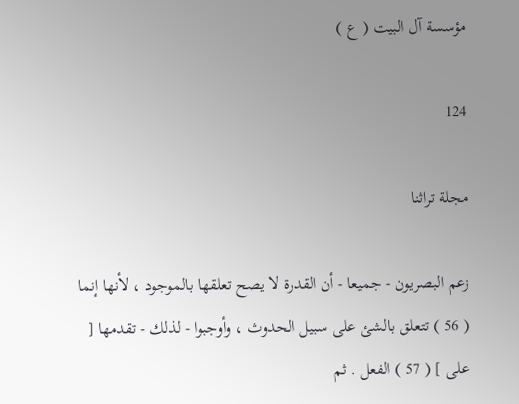مؤسسة آل البيت ( ع )

124

مجلة تراثنا

زعم البصريون - جميعا - أن القدرة لا يصح تعلقها بالموجود ، لأنها إنما ( 56 ) تتعلق بالشئ على سبيل الحدوث ، وأوجبوا - لذلك - تقدمها [ على ] ( 57 ) الفعل . ثم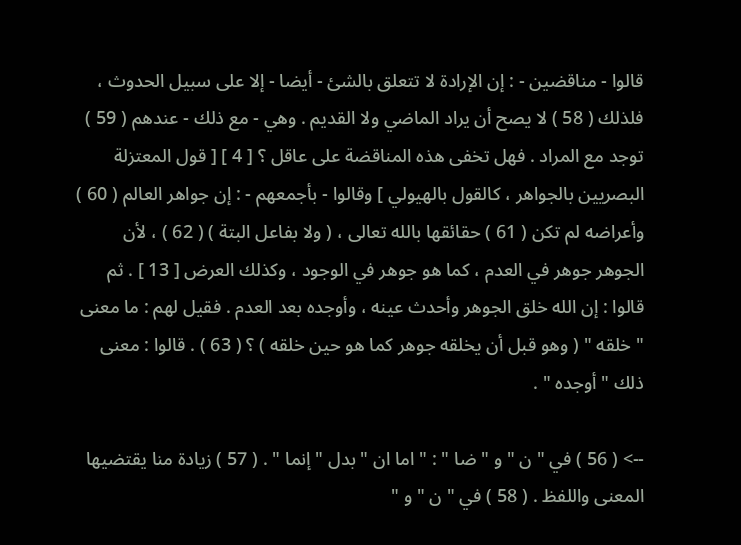قالوا - مناقضين - : إن الإرادة لا تتعلق بالشئ - أيضا - إلا على سبيل الحدوث ، فلذلك ( 58 ) لا يصح أن يراد الماضي ولا القديم . وهي - مع ذلك - عندهم ( 59 ) توجد مع المراد . فهل تخفى هذه المناقضة على عاقل ؟ [ 4 ] [ قول المعتزلة البصريين بالجواهر ، كالقول بالهيولي ] وقالوا - بأجمعهم - : إن جواهر العالم ( 60 ) وأعراضه لم تكن ( 61 ) حقائقها بالله تعالى ، ( ولا بفاعل البتة ) ( 62 ) ، لأن الجوهر جوهر في العدم ، كما هو جوهر في الوجود ، وكذلك العرض [ 13 ] . ثم قالوا : إن الله خلق الجوهر وأحدث عينه ، وأوجده بعد العدم . فقيل لهم : ما معنى " خلقه " ( وهو قبل أن يخلقه جوهر كما هو حين خلقه ) ؟ ( 63 ) . قالوا : معنى ذلك " أوجده " .

--> ( 56 ) في " ن " و " ضا " : " اما ان " بدل " إنما " . ( 57 ) زيادة منا يقتضيها المعنى واللفظ . ( 58 ) في " ن " و "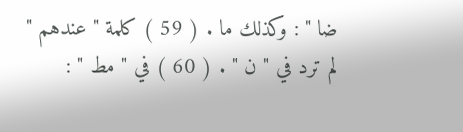ضا " : وكذلك ما . ( 59 ) كلمة " عندهم " لم ترد في " ن " . ( 60 ) في " مط " :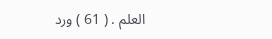العلم . ( 61 ) ورد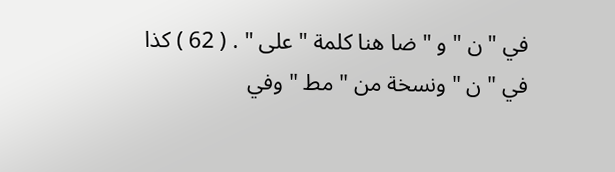في " ن " و " ضا هنا كلمة " على " . ( 62 ) كذا في " ن " ونسخة من " مط " وفي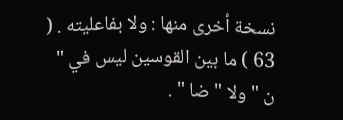نسخة أخرى منها : ولا بفاعليته . ( 63 ) ما بين القوسين ليس في " ن " ولا " ضا " .